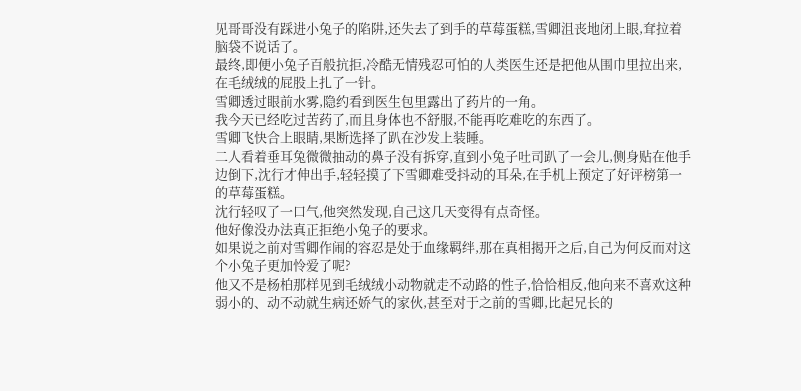见哥哥没有踩进小兔子的陷阱,还失去了到手的草莓蛋糕,雪卿沮丧地闭上眼,耷拉着脑袋不说话了。
最终,即便小兔子百般抗拒,冷酷无情残忍可怕的人类医生还是把他从围巾里拉出来,在毛绒绒的屁股上扎了一针。
雪卿透过眼前水雾,隐约看到医生包里露出了药片的一角。
我今天已经吃过苦药了,而且身体也不舒服,不能再吃难吃的东西了。
雪卿飞快合上眼睛,果断选择了趴在沙发上装睡。
二人看着垂耳兔微微抽动的鼻子没有拆穿,直到小兔子吐司趴了一会儿,侧身贴在他手边倒下,沈行才伸出手,轻轻摸了下雪卿难受抖动的耳朵,在手机上预定了好评榜第一的草莓蛋糕。
沈行轻叹了一口气,他突然发现,自己这几天变得有点奇怪。
他好像没办法真正拒绝小兔子的要求。
如果说之前对雪卿作闹的容忍是处于血缘羁绊,那在真相揭开之后,自己为何反而对这个小兔子更加怜爱了呢?
他又不是杨柏那样见到毛绒绒小动物就走不动路的性子,恰恰相反,他向来不喜欢这种弱小的、动不动就生病还娇气的家伙,甚至对于之前的雪卿,比起兄长的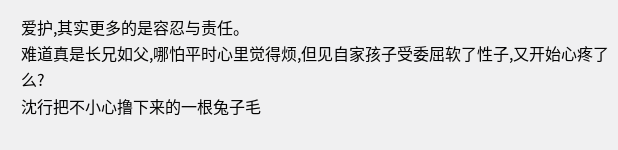爱护,其实更多的是容忍与责任。
难道真是长兄如父,哪怕平时心里觉得烦,但见自家孩子受委屈软了性子,又开始心疼了么?
沈行把不小心撸下来的一根兔子毛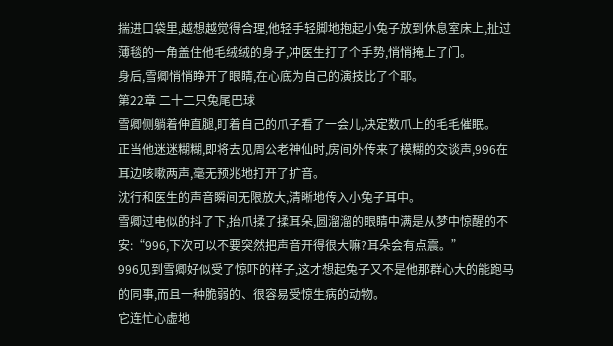揣进口袋里,越想越觉得合理,他轻手轻脚地抱起小兔子放到休息室床上,扯过薄毯的一角盖住他毛绒绒的身子,冲医生打了个手势,悄悄掩上了门。
身后,雪卿悄悄睁开了眼睛,在心底为自己的演技比了个耶。
第22章 二十二只兔尾巴球
雪卿侧躺着伸直腿,盯着自己的爪子看了一会儿,决定数爪上的毛毛催眠。
正当他迷迷糊糊,即将去见周公老神仙时,房间外传来了模糊的交谈声,996在耳边咳嗽两声,毫无预兆地打开了扩音。
沈行和医生的声音瞬间无限放大,清晰地传入小兔子耳中。
雪卿过电似的抖了下,抬爪揉了揉耳朵,圆溜溜的眼睛中满是从梦中惊醒的不安:“996,下次可以不要突然把声音开得很大嘛?耳朵会有点震。”
996见到雪卿好似受了惊吓的样子,这才想起兔子又不是他那群心大的能跑马的同事,而且一种脆弱的、很容易受惊生病的动物。
它连忙心虚地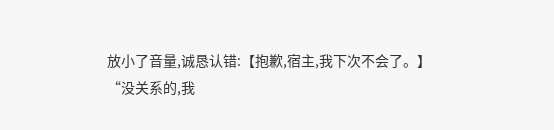放小了音量,诚恳认错:【抱歉,宿主,我下次不会了。】
“没关系的,我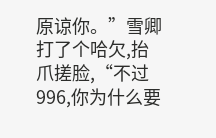原谅你。”雪卿打了个哈欠,抬爪搓脸,“不过996,你为什么要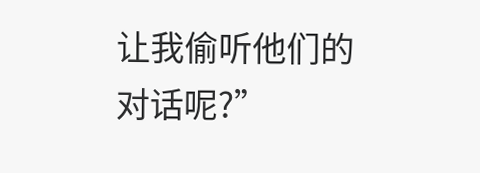让我偷听他们的对话呢?”